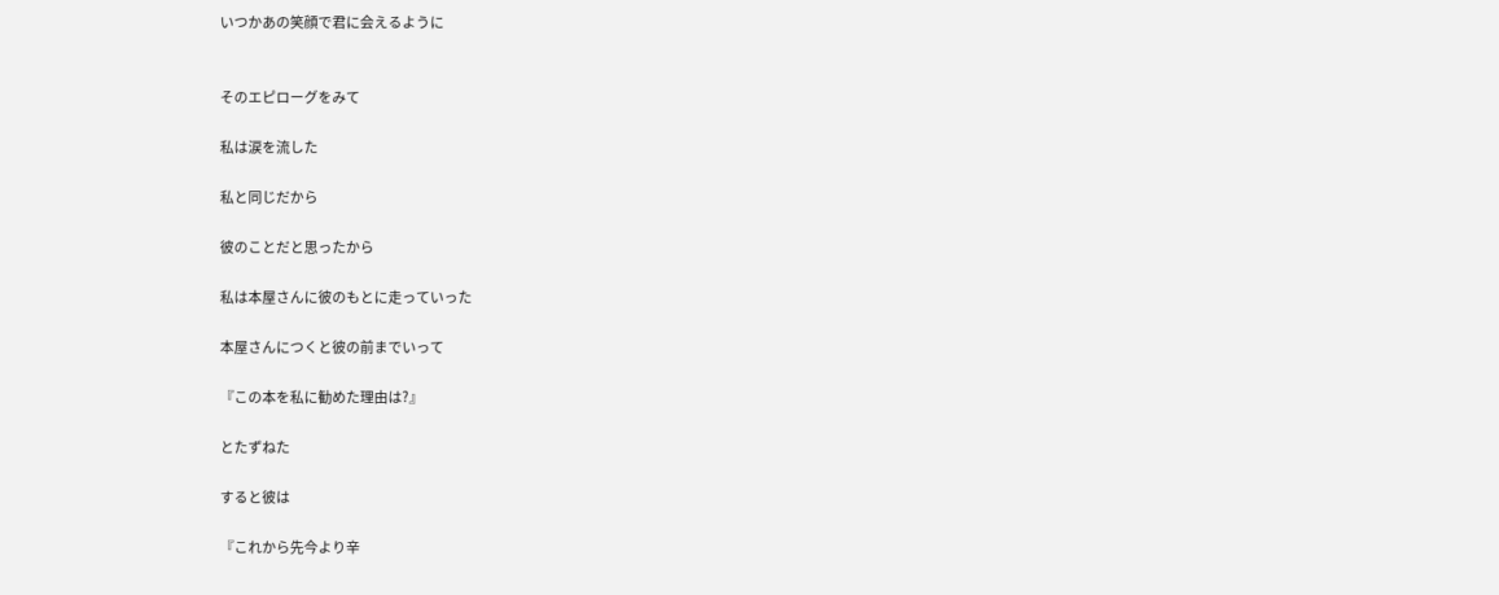いつかあの笑顔で君に会えるように


そのエピローグをみて

私は涙を流した

私と同じだから

彼のことだと思ったから

私は本屋さんに彼のもとに走っていった

本屋さんにつくと彼の前までいって

『この本を私に勧めた理由は?』

とたずねた

すると彼は

『これから先今より辛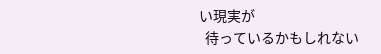い現実が
  待っているかもしれない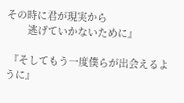その時に君が現実から
       逃げていかないために』

 『そしてもう一度僕らが出会えるように』